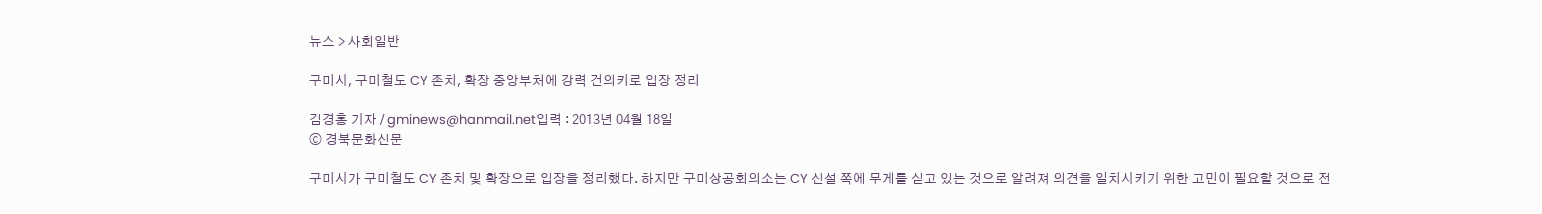뉴스 > 사회일반

구미시, 구미철도 CY 존치, 확장 중앙부처에 강력 건의키로 입장 정리

김경홍 기자 / gminews@hanmail.net입력 : 2013년 04월 18일
ⓒ 경북문화신문

구미시가 구미철도 CY 존치 및 확장으로 입장을 정리했다. 하지만 구미상공회의소는 CY 신설 쪽에 무게를 싣고 있는 것으로 알려져 의견을 일치시키기 위한 고민이 필요할 것으로 전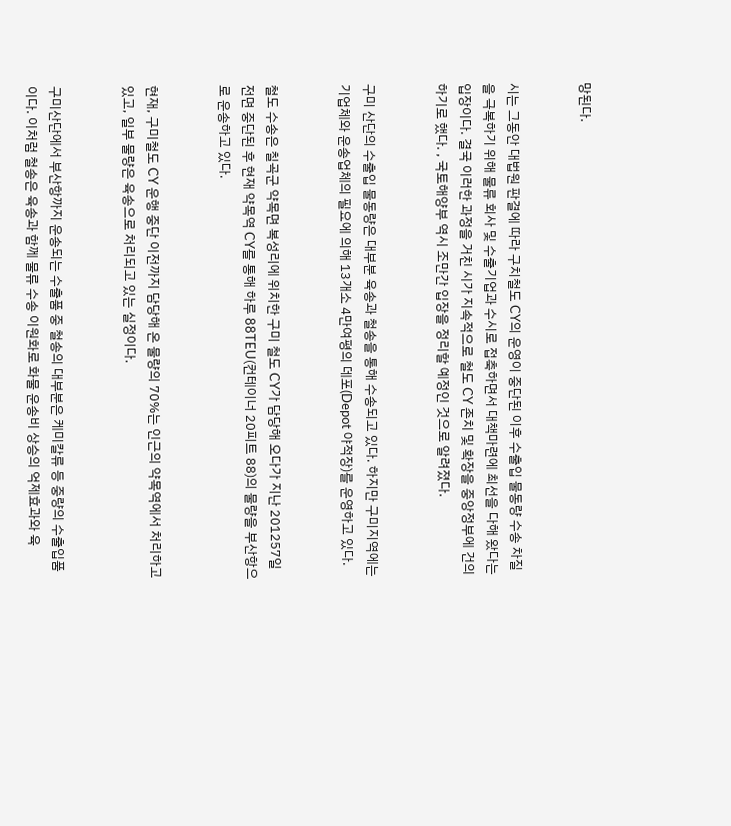망된다.


시는 그동안 대법원 판결에 따라 구치철도 CY의 운영이 중단된 이후 수출입 물동량 수송 차질을 극복하기 위해 물류 회사 및 수출기업과 수시로 접축하면서 대책마련에 최선을 다해 왔다는 입장이다. 결국 이러한 과정을 거친 시가 지속적으로 철도 CY 존치 및 확장을 중앙정부에 건의하기로 했다. , 국토해양부 역시 조만간 입장을 정리할 예정인 것으로 알려졌다.


구미 산단의 수출입 물동량은 대부분 육송과 철송을 통해 수송되고 있다. 하지만 구미지역에는 기업체와 운송업체의 필요에 의해 13개소 4만여평의 데포(Depot 야적장)를 운영하고 있다.


철도 수송은 칠곡군 약목면 복성리에 위치한 구미 철도 CY가 담당해 오다가 지난 201257일 전면 중단된 후 현재 약목역 CY를 통해 하루 88TEU(컨테이너 20피트 88)의 물량을 부산항으로 운송하고 있다.


현재, 구미철도 CY 운행 중단 이전까지 담당해 온 물량의 70%는 인근의 약목역에서 처리하고 있고, 일부 물량은 육송으로 처리되고 있는 실정이다.


구미산단에서 부산항까지 운송되는 수출품 중 철송의 대부분은 케미칼류 등 중량의 수출입품이다. 이처럼 철송은 육송과 함께 물류 수송 이원화로 화물 운송비 상승의 억제효과와 육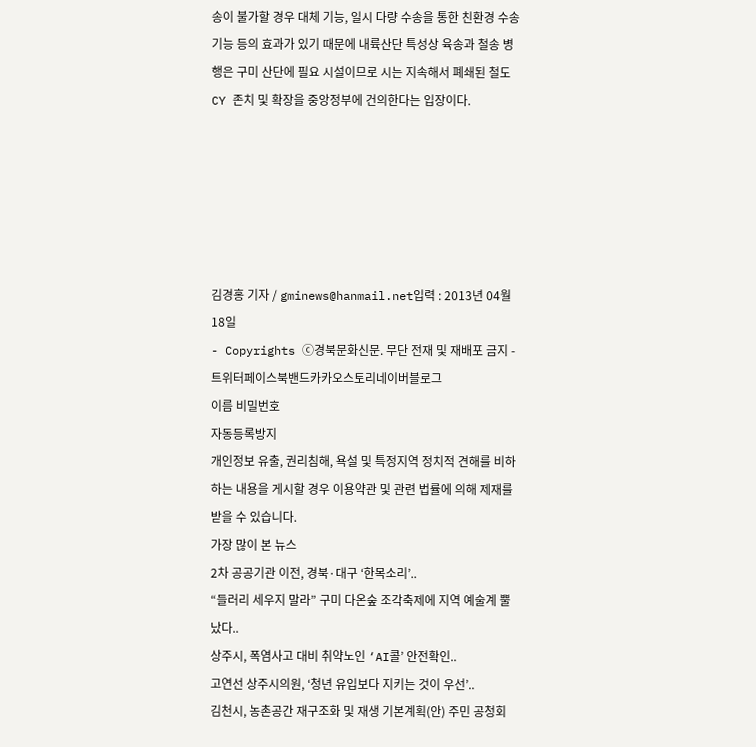송이 불가할 경우 대체 기능, 일시 다량 수송을 통한 친환경 수송 기능 등의 효과가 있기 때문에 내륙산단 특성상 육송과 철송 병행은 구미 산단에 필요 시설이므로 시는 지속해서 폐쇄된 철도 CY 존치 및 확장을 중앙정부에 건의한다는 입장이다.






김경홍 기자 / gminews@hanmail.net입력 : 2013년 04월 18일
- Copyrights ⓒ경북문화신문. 무단 전재 및 재배포 금지 -
트위터페이스북밴드카카오스토리네이버블로그
이름 비밀번호
자동등록방지
개인정보 유출, 권리침해, 욕설 및 특정지역 정치적 견해를 비하하는 내용을 게시할 경우 이용약관 및 관련 법률에 의해 제재를 받을 수 있습니다.
가장 많이 본 뉴스
2차 공공기관 이전, 경북·대구 ‘한목소리’..
“들러리 세우지 말라” 구미 다온숲 조각축제에 지역 예술계 뿔났다..
상주시, 폭염사고 대비 취약노인 ‘AI콜’ 안전확인..
고연선 상주시의원, ‘청년 유입보다 지키는 것이 우선’..
김천시, 농촌공간 재구조화 및 재생 기본계획(안) 주민 공청회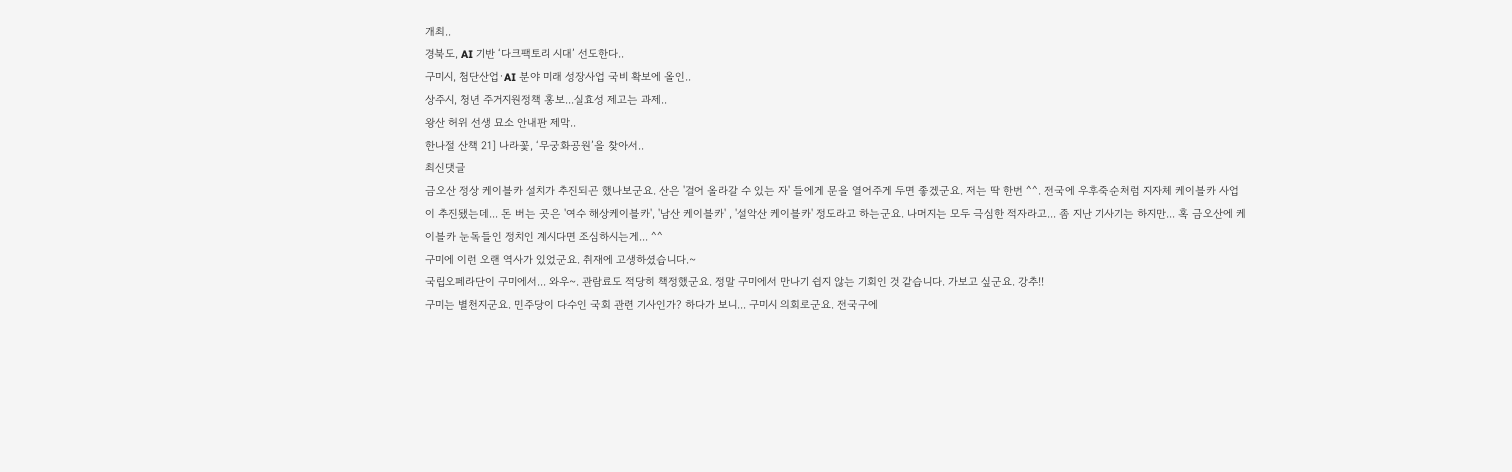개최..
경북도, AI 기반 ‘다크팩토리 시대’ 선도한다..
구미시, 첨단산업·AI 분야 미래 성장사업 국비 확보에 올인..
상주시, 청년 주거지원정책 홍보...실효성 제고는 과제..
왕산 허위 선생 묘소 안내판 제막..
한나절 산책 21] 나라꽃, ‘무궁화공원’을 찾아서..
최신댓글
금오산 정상 케이블카 설치가 추진되곤 했나보군요. 산은 '걸어 올라갈 수 있는 자' 들에게 문을 열어주게 두면 좋겠군요. 저는 딱 한번 ^^. 전국에 우후죽순처럼 지자체 케이블카 사업이 추진됐는데... 돈 버는 곳은 '여수 해상케이블카', '남산 케이블카' , '설악산 케이블카' 정도라고 하는군요. 나머지는 모두 극심한 적자라고... 좀 지난 기사기는 하지만... 혹 금오산에 케이블카 눈독들인 정치인 계시다면 조심하시는게... ^^
구미에 이런 오랜 역사가 있었군요. 취재에 고생하셨습니다.~
국립오페라단이 구미에서... 와우~. 관람료도 적당히 책정했군요. 정말 구미에서 만나기 쉽지 않는 기회인 것 같습니다. 가보고 싶군요. 강추!!
구미는 별천지군요. 민주당이 다수인 국회 관련 기사인가? 하다가 보니... 구미시 의회로군요. 전국구에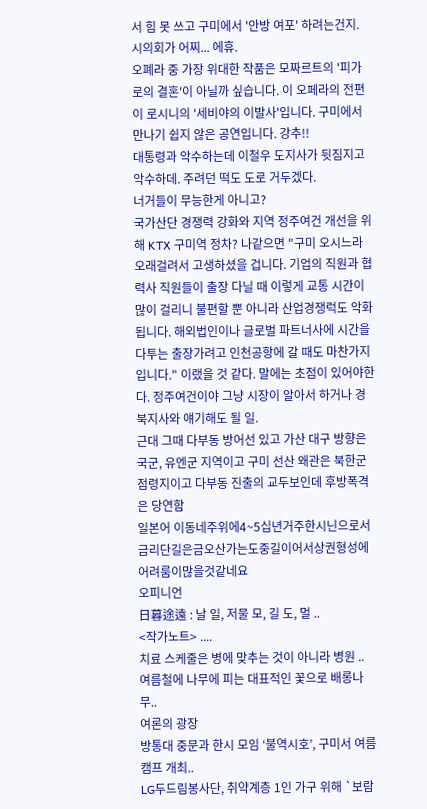서 힘 못 쓰고 구미에서 '안방 여포' 하려는건지. 시의회가 어찌... 에휴.
오폐라 중 가장 위대한 작품은 모짜르트의 '피가로의 결혼'이 아닐까 싶습니다. 이 오페라의 전편이 로시니의 '세비야의 이발사'입니다. 구미에서 만나기 쉽지 않은 공연입니다. 강추!!
대통령과 악수하는데 이철우 도지사가 뒷짐지고 악수하데. 주려던 떡도 도로 거두겠다.
너거들이 무능한게 아니고?
국가산단 경쟁력 강화와 지역 정주여건 개선을 위해 KTX 구미역 정차? 나같으면 "구미 오시느라 오래걸려서 고생하셨을 겁니다. 기업의 직원과 협력사 직원들이 출장 다닐 때 이렇게 교통 시간이 많이 걸리니 불편할 뿐 아니라 산업경쟁럭도 악화됩니다. 해외법인이나 글로벌 파트너사에 시간을 다투는 출장가려고 인천공항에 갈 때도 마찬가지입니다." 이랬을 것 같다. 말에는 초점이 있어야한다. 정주여건이야 그냥 시장이 알아서 하거나 경북지사와 얘기해도 될 일.
근대 그때 다부동 방어선 있고 가산 대구 방향은 국군, 유엔군 지역이고 구미 선산 왜관은 북한군 점령지이고 다부동 진출의 교두보인데 후방폭격은 당연함
일본어 이동네주위에4~5십년거주한시닌으로서금리단길은금오산가는도중길이어서상권형성에어려룸이많을것같네요
오피니언
日暮途遠 : 날 일, 저물 모, 길 도, 멀 ..
<작가노트> ....
치료 스케줄은 병에 맞추는 것이 아니라 병원 ..
여름철에 나무에 피는 대표적인 꽃으로 배롱나무..
여론의 광장
방통대 중문과 한시 모임 ‘불역시호’, 구미서 여름 캠프 개최..
LG두드림봉사단, 취약계층 1인 가구 위해 `보람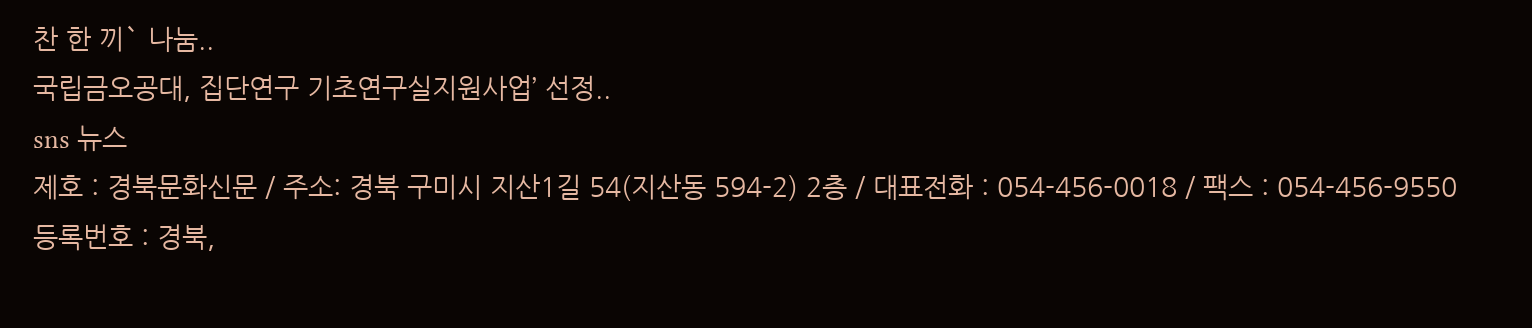찬 한 끼` 나눔..
국립금오공대, 집단연구 기초연구실지원사업’ 선정..
sns 뉴스
제호 : 경북문화신문 / 주소: 경북 구미시 지산1길 54(지산동 594-2) 2층 / 대표전화 : 054-456-0018 / 팩스 : 054-456-9550
등록번호 : 경북,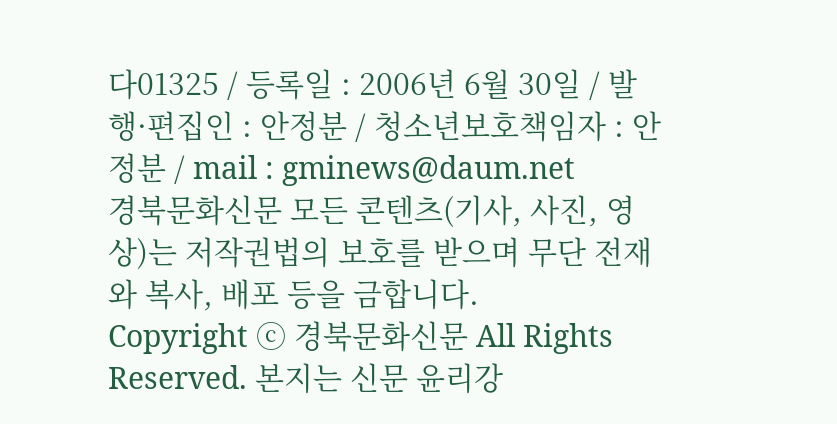다01325 / 등록일 : 2006년 6월 30일 / 발행·편집인 : 안정분 / 청소년보호책임자 : 안정분 / mail : gminews@daum.net
경북문화신문 모든 콘텐츠(기사, 사진, 영상)는 저작권법의 보호를 받으며 무단 전재와 복사, 배포 등을 금합니다.
Copyright ⓒ 경북문화신문 All Rights Reserved. 본지는 신문 윤리강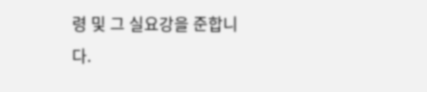령 및 그 실요강을 준합니다.